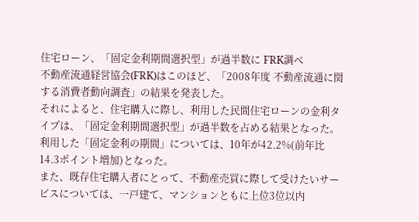住宅ローン、「固定金利期間選択型」が過半数に FRK調べ
不動産流通経営協会(FRK)はこのほど、「2008年度 不動産流通に関する消費者動向調査」の結果を発表した。
それによると、住宅購入に際し、利用した民間住宅ローンの金利タイプは、「固定金利期間選択型」が過半数を占める結果となった。利用した「固定金利の期間」については、10年が42.2%(前年比14.3ポイント増加)となった。
また、既存住宅購入者にとって、不動産売買に際して受けたいサービスについては、一戸建て、マンションともに上位3位以内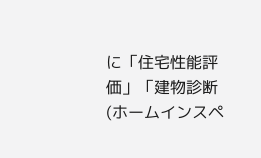に「住宅性能評価」「建物診断(ホームインスペ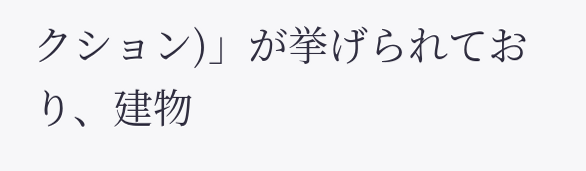クション)」が挙げられており、建物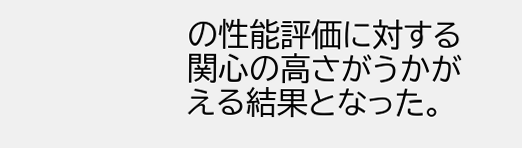の性能評価に対する関心の高さがうかがえる結果となった。